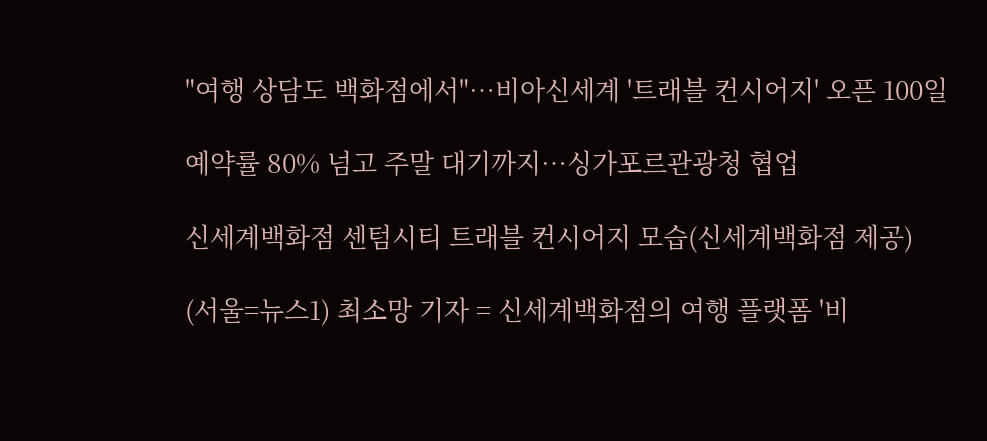"여행 상담도 백화점에서"…비아신세계 '트래블 컨시어지' 오픈 100일

예약률 80% 넘고 주말 대기까지…싱가포르관광청 협업

신세계백화점 센텀시티 트래블 컨시어지 모습(신세계백화점 제공)

(서울=뉴스1) 최소망 기자 = 신세계백화점의 여행 플랫폼 '비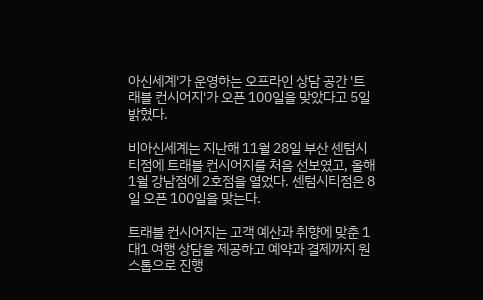아신세계'가 운영하는 오프라인 상담 공간 '트래블 컨시어지'가 오픈 100일을 맞았다고 5일 밝혔다.

비아신세계는 지난해 11월 28일 부산 센텀시티점에 트래블 컨시어지를 처음 선보였고, 올해 1월 강남점에 2호점을 열었다. 센텀시티점은 8일 오픈 100일을 맞는다.

트래블 컨시어지는 고객 예산과 취향에 맞춘 1대1 여행 상담을 제공하고 예약과 결제까지 원스톱으로 진행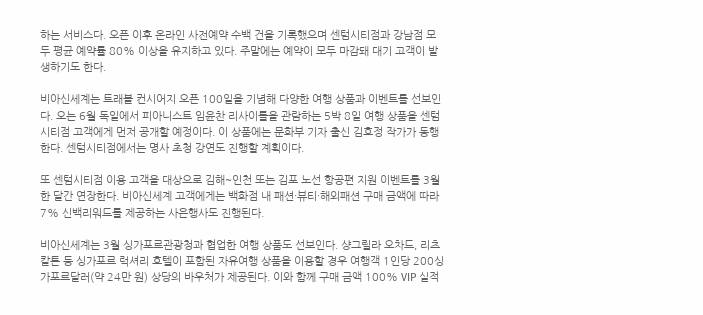하는 서비스다. 오픈 이후 온라인 사전예약 수백 건을 기록했으며 센텀시티점과 강남점 모두 평균 예약률 80% 이상을 유지하고 있다. 주말에는 예약이 모두 마감돼 대기 고객이 발생하기도 한다.

비아신세계는 트래블 컨시어지 오픈 100일을 기념해 다양한 여행 상품과 이벤트를 선보인다. 오는 6월 독일에서 피아니스트 임윤찬 리사이틀을 관람하는 5박 8일 여행 상품을 센텀시티점 고객에게 먼저 공개할 예정이다. 이 상품에는 문화부 기자 출신 김호정 작가가 동행한다. 센텀시티점에서는 명사 초청 강연도 진행할 계획이다.

또 센텀시티점 이용 고객을 대상으로 김해~인천 또는 김포 노선 항공편 지원 이벤트를 3월 한 달간 연장한다. 비아신세계 고객에게는 백화점 내 패션·뷰티·해외패션 구매 금액에 따라 7% 신백리워드를 제공하는 사은행사도 진행된다.

비아신세계는 3월 싱가포르관광청과 협업한 여행 상품도 선보인다. 샹그릴라 오차드, 리츠칼튼 등 싱가포르 럭셔리 호텔이 포함된 자유여행 상품을 이용할 경우 여행객 1인당 200싱가포르달러(약 24만 원) 상당의 바우처가 제공된다. 이와 함께 구매 금액 100% VIP 실적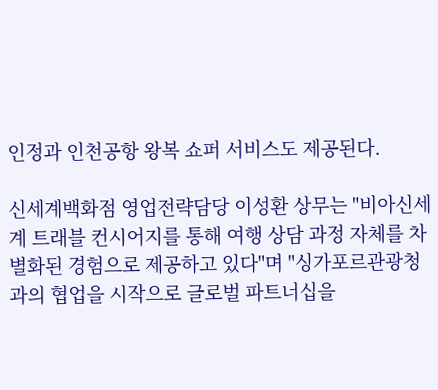인정과 인천공항 왕복 쇼퍼 서비스도 제공된다.

신세계백화점 영업전략담당 이성환 상무는 "비아신세계 트래블 컨시어지를 통해 여행 상담 과정 자체를 차별화된 경험으로 제공하고 있다"며 "싱가포르관광청과의 협업을 시작으로 글로벌 파트너십을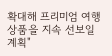확대해 프리미엄 여행 상품을 지속 선보일 계획"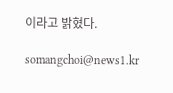이라고 밝혔다.

somangchoi@news1.kr